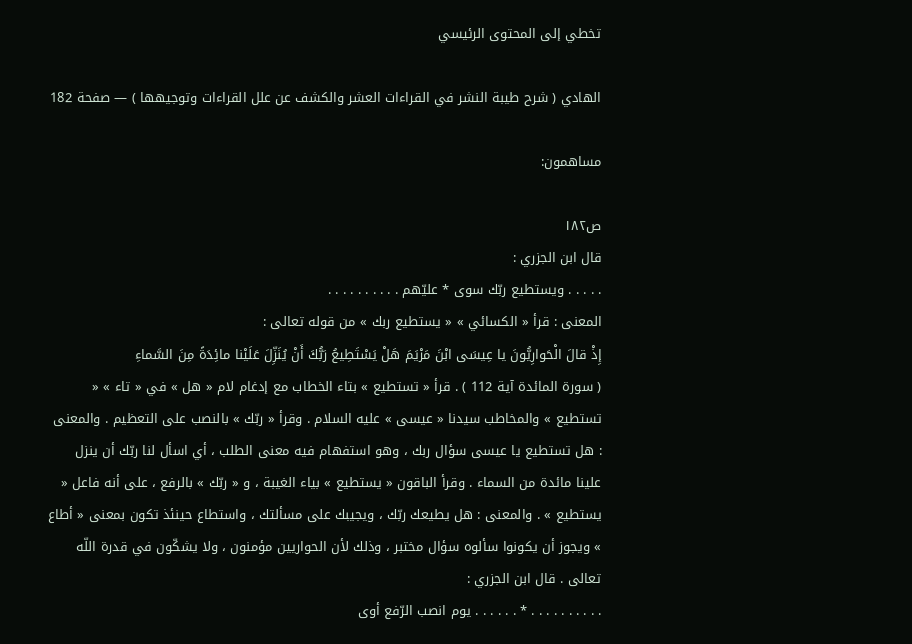تخطي إلى المحتوى الرئيسي

الهادي ( شرح طيبة النشر في القراءات العشر والكشف عن علل القراءات وتوجيهها ) — صفحة 182

مساهمون:

ص١٨٢
قال ابن الجزري :
. . . . . ويستطيع ربّك سوى * عليّهم . . . . . . . . . .
المعنى : قرأ « الكسائي » « يستطيع ربك » من قوله تعالى :
إِذْ قالَ الْحَوارِيُّونَ يا عِيسَى ابْنَ مَرْيَمَ هَلْ يَسْتَطِيعُ رَبُّكَ أَنْ يُنَزِّلَ عَلَيْنا مائِدَةً مِنَ السَّماءِ
( سورة المائدة آية 112 ) . قرأ « تستطيع » بتاء الخطاب مع إدغام لام « هل » في « تاء » « تستطيع » والمخاطب سيدنا « عيسى » عليه السلام . وقرأ « ربّك » بالنصب على التعظيم . والمعنى : هل تستطيع يا عيسى سؤال ربك ، وهو استفهام فيه معنى الطلب ، أي اسأل لنا ربّك أن ينزل علينا مائدة من السماء . وقرأ الباقون « يستطيع » بياء الغيبة ، و « ربّك » بالرفع ، على أنه فاعل « يستطيع » . والمعنى : هل يطيعك ربّك ، ويجيبك على مسألتك ، واستطاع حينئذ تكون بمعنى « أطاع » ويجوز أن يكونوا سألوه سؤال مختبر ، وذلك لأن الحواريين مؤمنون ، ولا يشكّون في قدرة اللّه تعالى . قال ابن الجزري :
. . . . . . . . . . * . . . . . . يوم انصب الرّفع أوى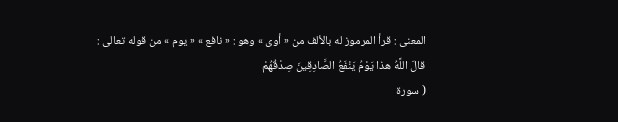المعنى : قرأ المرموز له بالألف من « أوى » وهو : « نافع » « يوم » من قوله تعالى :
قالَ اللَّهُ هذا يَوْمُ يَنْفَعُ الصَّادِقِينَ صِدْقُهُمْ
( سورة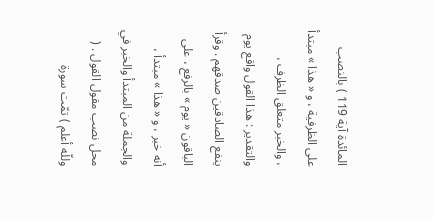المائدة آية 119 ) بالنصب على الظرفية ، و « هذا » مبتدأ ، والخبر متعلق الظرف ، والتقدير : هذا القول واقع يوم ينفع الصادقين صدقهم . وقرأ الباقون « يوم » بالرفع ، على أنه خبر ، و « هذا » مبتدأ ، والجملة من المبتدأ والخبر في محل نصب مقول القول . ( وللّه أعلم ) تمّت سورة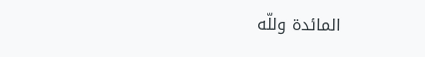المائدة وللّه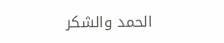الحمد والشكر